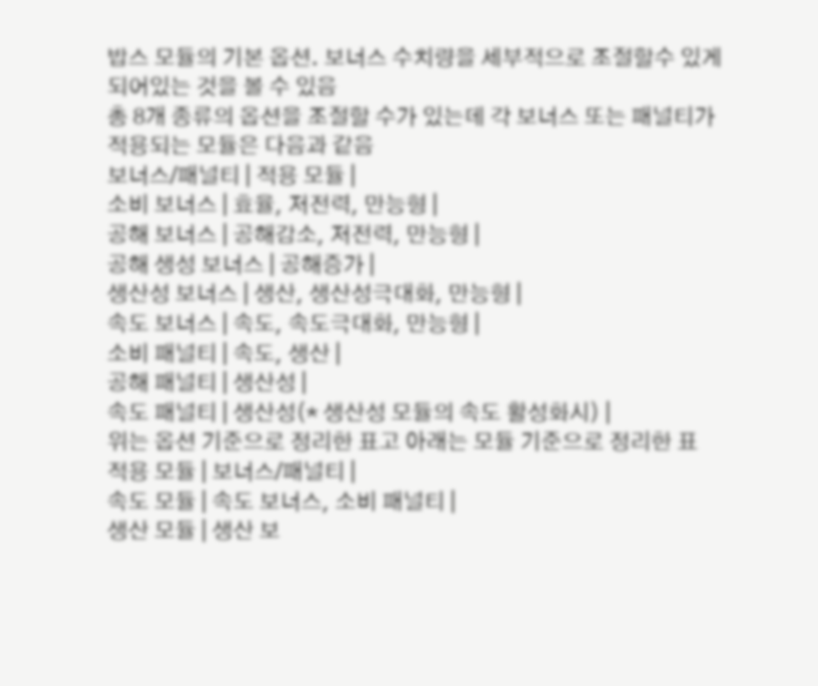밥스 모듈의 기본 옵션. 보너스 수치량을 세부적으로 조절할수 있게 되어있는 것을 볼 수 있음
총 8개 종류의 옵션을 조절할 수가 있는데 각 보너스 또는 패널티가 적용되는 모듈은 다음과 같음
보너스/패널티 | 적용 모듈 |
소비 보너스 | 효율, 저전력, 만능형 |
공해 보너스 | 공해감소, 저전력, 만능형 |
공해 생성 보너스 | 공해증가 |
생산성 보너스 | 생산, 생산성극대화, 만능형 |
속도 보너스 | 속도, 속도극대화, 만능형 |
소비 패널티 | 속도, 생산 |
공해 패널티 | 생산성 |
속도 패널티 | 생산성(* 생산성 모듈의 속도 활성화시) |
위는 옵션 기준으로 정리한 표고 아래는 모듈 기준으로 정리한 표
적용 모듈 | 보너스/패널티 |
속도 모듈 | 속도 보너스, 소비 패널티 |
생산 모듈 | 생산 보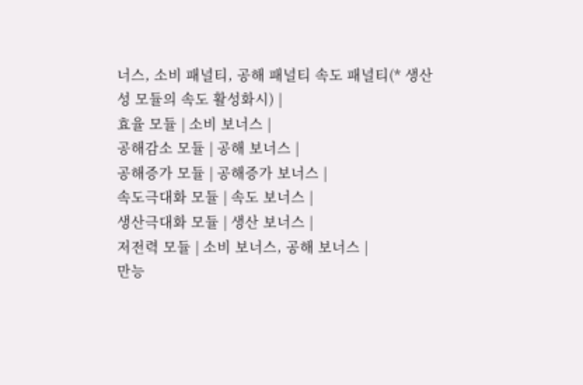너스, 소비 패널티, 공해 패널티 속도 패널티(* 생산성 모듈의 속도 활성화시) |
효율 모듈 | 소비 보너스 |
공해감소 모듈 | 공해 보너스 |
공해증가 모듈 | 공해증가 보너스 |
속도극대화 모듈 | 속도 보너스 |
생산극대화 모듈 | 생산 보너스 |
저전력 모듈 | 소비 보너스, 공해 보너스 |
만능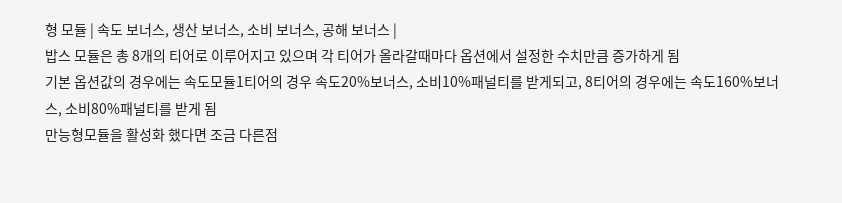형 모듈 | 속도 보너스, 생산 보너스, 소비 보너스, 공해 보너스 |
밥스 모듈은 총 8개의 티어로 이루어지고 있으며 각 티어가 올라갈때마다 옵션에서 설정한 수치만큼 증가하게 됨
기본 옵션값의 경우에는 속도모듈1티어의 경우 속도20%보너스, 소비10%패널티를 받게되고, 8티어의 경우에는 속도160%보너스, 소비80%패널티를 받게 됨
만능형모듈을 활성화 했다면 조금 다른점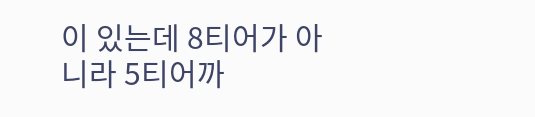이 있는데 8티어가 아니라 5티어까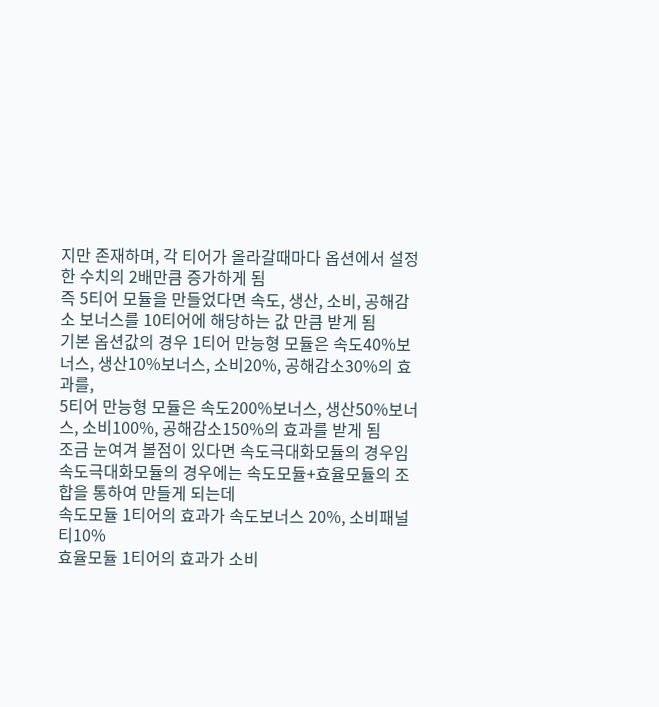지만 존재하며, 각 티어가 올라갈때마다 옵션에서 설정한 수치의 2배만큼 증가하게 됨
즉 5티어 모듈을 만들었다면 속도, 생산, 소비, 공해감소 보너스를 10티어에 해당하는 값 만큼 받게 됨
기본 옵션값의 경우 1티어 만능형 모듈은 속도40%보너스, 생산10%보너스, 소비20%, 공해감소30%의 효과를,
5티어 만능형 모듈은 속도200%보너스, 생산50%보너스, 소비100%, 공해감소150%의 효과를 받게 됨
조금 눈여겨 볼점이 있다면 속도극대화모듈의 경우임
속도극대화모듈의 경우에는 속도모듈+효율모듈의 조합을 통하여 만들게 되는데
속도모듈 1티어의 효과가 속도보너스 20%, 소비패널티10%
효율모듈 1티어의 효과가 소비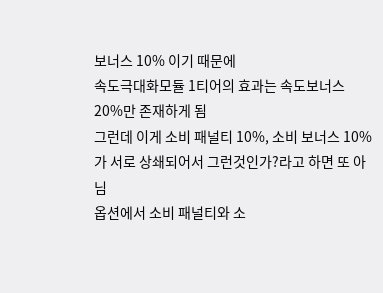보너스 10% 이기 때문에
속도극대화모듈 1티어의 효과는 속도보너스 20%만 존재하게 됨
그런데 이게 소비 패널티 10%, 소비 보너스 10%가 서로 상쇄되어서 그런것인가?라고 하면 또 아님
옵션에서 소비 패널티와 소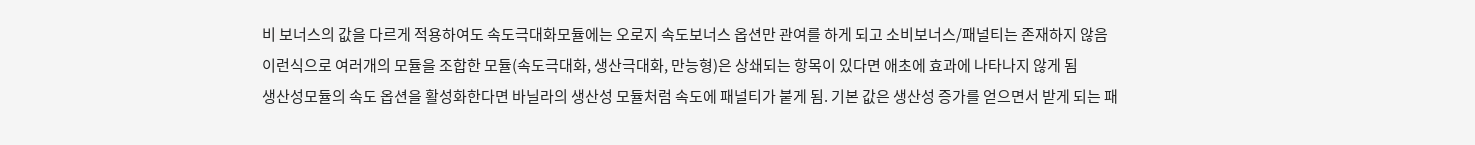비 보너스의 값을 다르게 적용하여도 속도극대화모듈에는 오로지 속도보너스 옵션만 관여를 하게 되고 소비보너스/패널티는 존재하지 않음
이런식으로 여러개의 모듈을 조합한 모듈(속도극대화, 생산극대화, 만능형)은 상쇄되는 항목이 있다면 애초에 효과에 나타나지 않게 됨
생산성모듈의 속도 옵션을 활성화한다면 바닐라의 생산성 모듈처럼 속도에 패널티가 붙게 됨. 기본 값은 생산성 증가를 얻으면서 받게 되는 패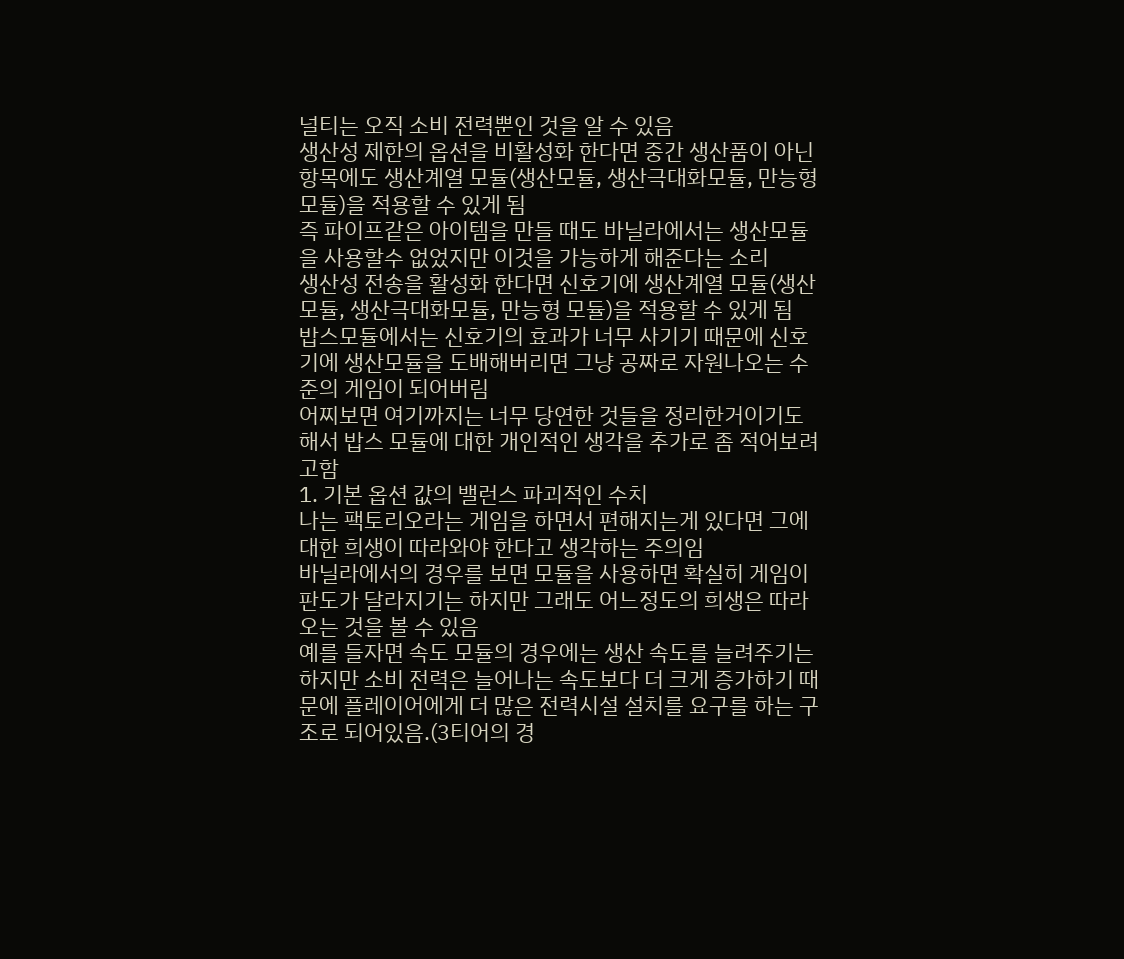널티는 오직 소비 전력뿐인 것을 알 수 있음
생산성 제한의 옵션을 비활성화 한다면 중간 생산품이 아닌 항목에도 생산계열 모듈(생산모듈, 생산극대화모듈, 만능형 모듈)을 적용할 수 있게 됨
즉 파이프같은 아이템을 만들 때도 바닐라에서는 생산모듈을 사용할수 없었지만 이것을 가능하게 해준다는 소리
생산성 전송을 활성화 한다면 신호기에 생산계열 모듈(생산모듈, 생산극대화모듈, 만능형 모듈)을 적용할 수 있게 됨
밥스모듈에서는 신호기의 효과가 너무 사기기 때문에 신호기에 생산모듈을 도배해버리면 그냥 공짜로 자원나오는 수준의 게임이 되어버림
어찌보면 여기까지는 너무 당연한 것들을 정리한거이기도 해서 밥스 모듈에 대한 개인적인 생각을 추가로 좀 적어보려고함
1. 기본 옵션 값의 밸런스 파괴적인 수치
나는 팩토리오라는 게임을 하면서 편해지는게 있다면 그에 대한 희생이 따라와야 한다고 생각하는 주의임
바닐라에서의 경우를 보면 모듈을 사용하면 확실히 게임이 판도가 달라지기는 하지만 그래도 어느정도의 희생은 따라오는 것을 볼 수 있음
예를 들자면 속도 모듈의 경우에는 생산 속도를 늘려주기는 하지만 소비 전력은 늘어나는 속도보다 더 크게 증가하기 때문에 플레이어에게 더 많은 전력시설 설치를 요구를 하는 구조로 되어있음.(3티어의 경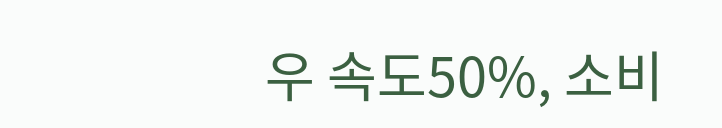우 속도50%, 소비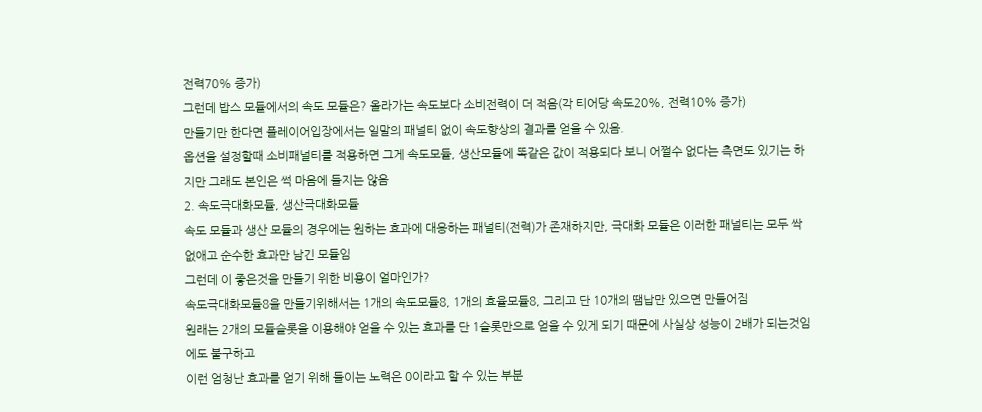전력70% 증가)
그런데 밥스 모듈에서의 속도 모듈은? 올라가는 속도보다 소비전력이 더 적음(각 티어당 속도20%, 전력10% 증가)
만들기만 한다면 플레이어입장에서는 일말의 패널티 없이 속도향상의 결과를 얻을 수 있음.
옵션을 설정할때 소비패널티를 적용하면 그게 속도모듈, 생산모듈에 똑같은 값이 적용되다 보니 어쩔수 없다는 측면도 있기는 하지만 그래도 본인은 썩 마음에 들지는 않음
2. 속도극대화모듈, 생산극대화모듈
속도 모듈과 생산 모듈의 경우에는 원하는 효과에 대응하는 패널티(전력)가 존재하지만, 극대화 모듈은 이러한 패널티는 모두 싹 없애고 순수한 효과만 남긴 모듈임
그런데 이 좋은것을 만들기 위한 비용이 얼마인가?
속도극대화모듈8을 만들기위해서는 1개의 속도모듈8, 1개의 효율모듈8, 그리고 단 10개의 땜납만 있으면 만들어짐
원래는 2개의 모듈슬롯을 이용해야 얻을 수 있는 효과를 단 1슬롯만으로 얻을 수 있게 되기 때문에 사실상 성능이 2배가 되는것임에도 불구하고
이런 엄청난 효과를 얻기 위해 들이는 노력은 0이라고 할 수 있는 부분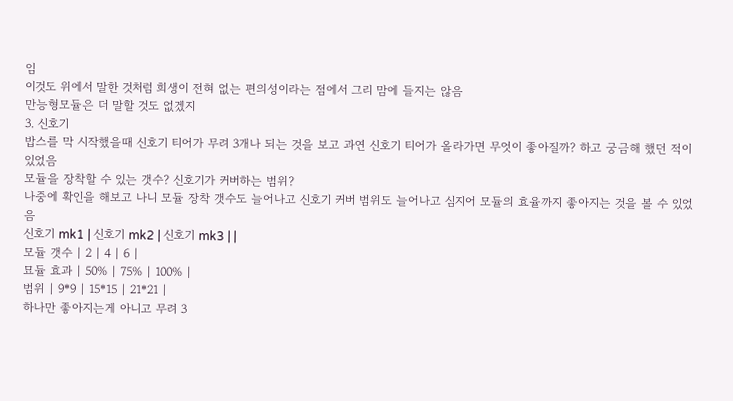임
이것도 위에서 말한 것처럼 희생이 전혀 없는 편의성이라는 점에서 그리 맘에 들지는 않음
만능형모듈은 더 말할 것도 없겠지
3. 신호기
밥스를 막 시작했을때 신호기 티어가 무려 3개나 되는 것을 보고 과연 신호기 티어가 올라가면 무엇이 좋아질까? 하고 궁금해 했던 적이 있었음
모듈을 장착할 수 있는 갯수? 신호기가 커버하는 범위?
나중에 확인을 해보고 나니 모듈 장착 갯수도 늘어나고 신호기 커버 범위도 늘어나고 심지어 모듈의 효율까지 좋아지는 것을 볼 수 있었음
신호기 mk1 | 신호기 mk2 | 신호기 mk3 | |
모듈 갯수 | 2 | 4 | 6 |
묘듈 효과 | 50% | 75% | 100% |
범위 | 9*9 | 15*15 | 21*21 |
하나만 좋아지는게 아니고 무려 3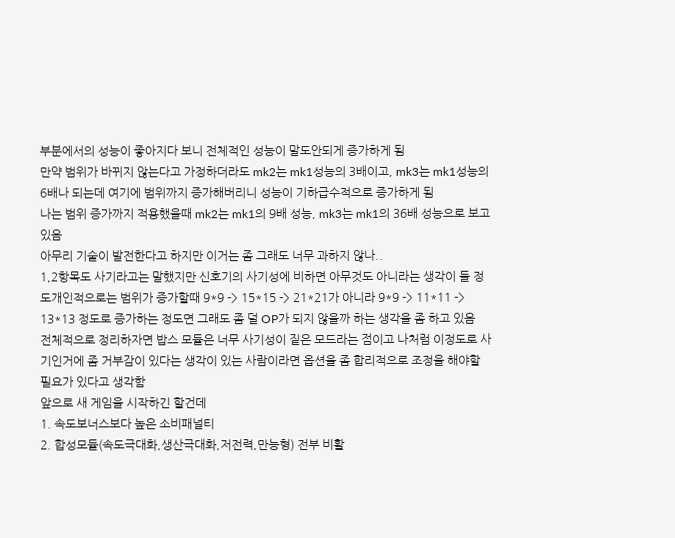부분에서의 성능이 좋아지다 보니 전체적인 성능이 말도안되게 증가하게 됨
만약 범위가 바뀌지 않는다고 가정하더라도 mk2는 mk1성능의 3배이고, mk3는 mk1성능의 6배나 되는데 여기에 범위까지 증가해버리니 성능이 기하급수적으로 증가하게 됨
나는 범위 증가까지 적용했을때 mk2는 mk1의 9배 성능, mk3는 mk1의 36배 성능으로 보고있음
아무리 기술이 발전한다고 하지만 이거는 좀 그래도 너무 과하지 않나..
1,2항목도 사기라고는 말했지만 신호기의 사기성에 비하면 아무것도 아니라는 생각이 들 정도개인적으로는 범위가 증가할때 9*9 -> 15*15 -> 21*21가 아니라 9*9 -> 11*11 -> 13*13 정도로 증가하는 정도면 그래도 좀 덜 OP가 되지 않을까 하는 생각을 좀 하고 있음
전체적으로 정리하자면 밥스 모듈은 너무 사기성이 짙은 모드라는 점이고 나처럼 이정도로 사기인거에 좀 거부감이 있다는 생각이 있는 사람이라면 옵션을 좀 합리적으로 조정을 해야할 필요가 있다고 생각함
앞으로 새 게임을 시작하긴 할건데
1. 속도보너스보다 높은 소비패널티
2. 합성모듈(속도극대화,생산극대화,저전력,만능형) 전부 비활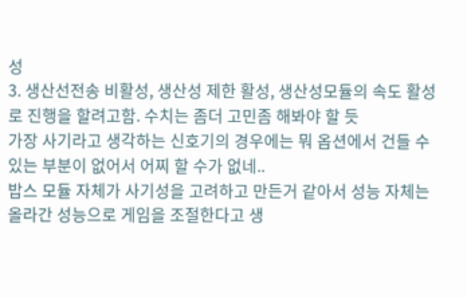성
3. 생산선전송 비활성, 생산성 제한 활성, 생산성모듈의 속도 활성
로 진행을 할려고함. 수치는 좀더 고민좀 해봐야 할 듯
가장 사기라고 생각하는 신호기의 경우에는 뭐 옵션에서 건들 수 있는 부분이 없어서 어찌 할 수가 없네..
밥스 모듈 자체가 사기성을 고려하고 만든거 같아서 성능 자체는 올라간 성능으로 게임을 조절한다고 생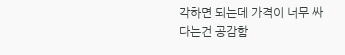각하면 되는데 가격이 너무 싸다는건 공감함